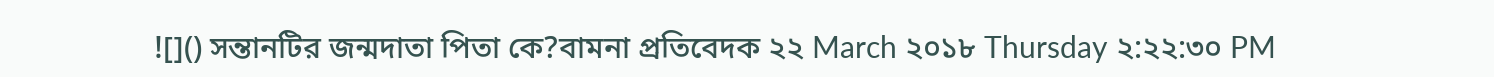![]() সন্তানটির জন্মদাতা পিতা কে?বামনা প্রতিবেদক ২২ March ২০১৮ Thursday ২:২২:৩০ PM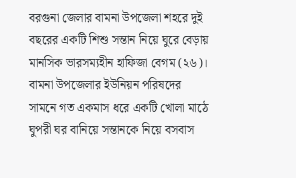বরগুনা জেলার বামনা উপজেলা শহরে দুই বছরের একটি শিশু সন্তান নিয়ে ঘুরে বেড়ায় মানসিক ভারসম্যহীন হাফিজা বেগম (২৬)। বামনা উপজেলার ইউনিয়ন পরিষদের সামনে গত একমাস ধরে একটি খোলা মাঠে ঘুপরী ঘর বানিয়ে সন্তানকে নিয়ে বসবাস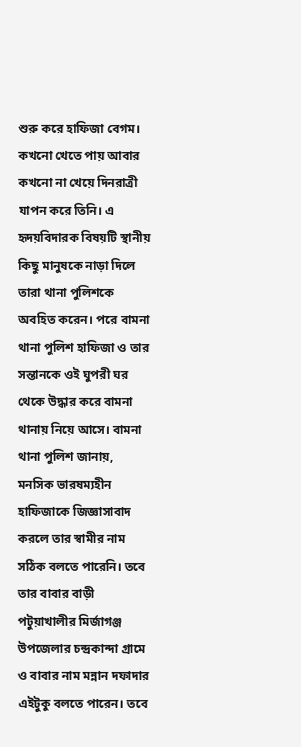শুরু করে হাফিজা বেগম। কখনো খেতে পায় আবার কখনো না খেয়ে দিনরাত্রী যাপন করে তিনি। এ হৃদয়বিদারক বিষয়টি স্থানীয় কিছু মানুষকে নাড়া দিলে তারা থানা পুলিশকে অবহিত করেন। পরে বামনা থানা পুলিশ হাফিজা ও তার সন্তানকে ওই ঘুপরী ঘর থেকে উদ্ধার করে বামনা থানায় নিয়ে আসে। বামনা থানা পুলিশ জানায়, মনসিক ভারষম্যহীন হাফিজাকে জিজ্ঞাসাবাদ করলে তার স্বামীর নাম সঠিক বলতে পারেনি। তবে তার বাবার বাড়ী পটুয়াখালীর মির্জাগঞ্জ উপজেলার চন্দ্রকান্দা গ্রামে ও বাবার নাম মন্নান দফাদার এইটুকু বলতে পারেন। তবে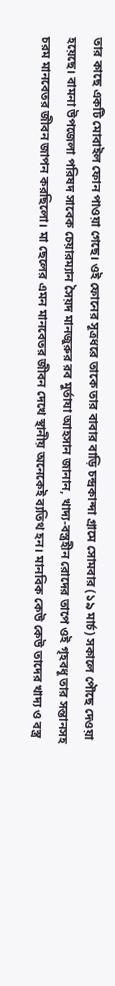তার কাছে একটি মোবাইল ফোন পাওয়া গেছে। ওই ফোনের সূত্রধরে তাকে তার বাবার বাড়ি চন্দ্রকান্দা গ্রামে সোমবার (১৯ মার্চ) সকালে পৌছে দেওয়া হয়েছে। বামনা উপজেলা পরিষদ সাবেক চেয়ারম্যান সৈয়দ মানজুরুর রব মুর্তাযা আহসান জানান, খাদ্য-বস্ত্রহীন রোদের তাপে ওই গৃহবধূ তার সন্তানসহ চরম মানবেতর জীবন জাপন করছিলো। মা ছেলের এমন মানবেতর জীবন দেখে স্থানীয় অনেকেই ব্যতিথ হন। মানবিক কেউ কেউ তাদের খাদ্য ও বস্ত্র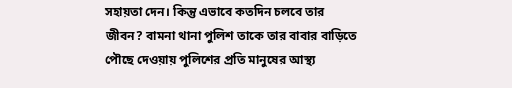সহায়তা দেন। কিন্তু এভাবে কতদিন চলবে তার জীবন? বামনা থানা পুলিশ তাকে তার বাবার বাড়িতে পৌছে দেওয়ায় পুলিশের প্রতি মানুষের আস্থ্য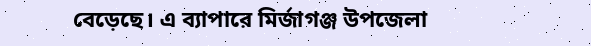বেড়েছে। এ ব্যাপারে মির্জাগঞ্জ উপজেলা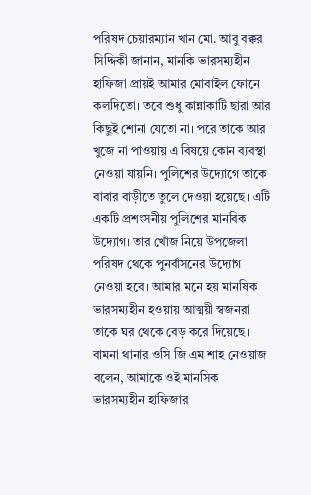পরিষদ চেয়ারম্যান খান মো. আবু বক্কর সিদ্দিকী জানান, মানকি ভারসম্যহীন হাফিজা প্রায়ই আমার মোবাইল ফোনে কলদিতো। তবে শুধু কান্নাকাটি ছারা আর কিছুই শোনা যেতো না। পরে তাকে আর খুজে না পাওয়ায় এ বিষয়ে কোন ব্যবস্থা নেওয়া যায়নি। পুলিশের উদ্যোগে তাকে বাবার বাড়ীতে তুলে দেওয়া হয়েছে। এটি একটি প্রশংসনীয় পুলিশের মানবিক উদ্যোগ। তার খোঁজ নিয়ে উপজেলা পরিষদ থেকে পুনর্বাসনের উদ্যোগ নেওয়া হবে। আমার মনে হয় মানষিক ভারসম্যহীন হওয়ায় আত্ময়ী স্বজনরা তাকে ঘর থেকে বেড় করে দিয়েছে। বামনা থানার ওসি জি এম শাহ নেওয়াজ বলেন, আমাকে ওই মানসিক ভারসম্যহীন হাফিজার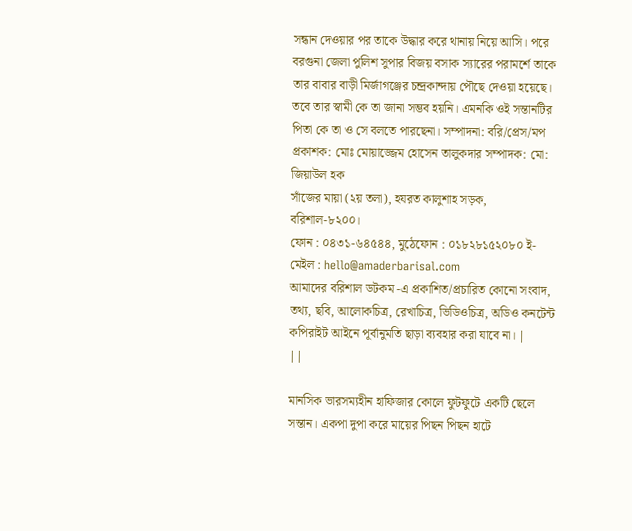সন্ধান দেওয়ার পর তাকে উদ্ধার করে থানায় নিয়ে আসি। পরে বরগুনা জেলা পুলিশ সুপার বিজয় বসাক স্যারের পরামর্শে তাকে তার বাবার বাড়ী মির্জাগঞ্জের চন্দ্রকান্দায় পৌছে দেওয়া হয়েছে। তবে তার স্বামী কে তা জানা সম্ভব হয়নি। এমনকি ওই সন্তানটির পিতা কে তা ও সে বলতে পারছেনা। সম্পাদনা: বরি/প্রেস/মপ প্রকাশক: মোঃ মোয়াজ্জেম হোসেন তালুকদার সম্পাদক: মো: জিয়াউল হক
সাঁজের মায়া (২য় তলা), হযরত কালুশাহ সড়ক, বরিশাল-৮২০০।
ফোন : ০৪৩১-৬৪৫৪৪, মুঠেফোন : ০১৮২৮১৫২০৮০ ই-মেইল : hello@amaderbarisal.com
আমাদের বরিশাল ডটকম -এ প্রকাশিত/প্রচারিত কোনো সংবাদ, তথ্য, ছবি, আলোকচিত্র, রেখাচিত্র, ভিডিওচিত্র, অডিও কনটেন্ট কপিরাইট আইনে পূর্বানুমতি ছাড়া ব্যবহার করা যাবে না। |
||

মানসিক ভারসম্যহীন হাফিজার কোলে ফুটফুটে একটি ছেলে সন্তান। একপা দুপা করে মায়ের পিছন পিছন হাটে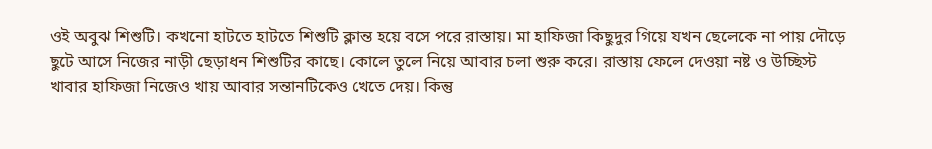ওই অবুঝ শিশুটি। কখনো হাটতে হাটতে শিশুটি ক্লান্ত হয়ে বসে পরে রাস্তায়। মা হাফিজা কিছুদুর গিয়ে যখন ছেলেকে না পায় দৌড়ে ছুটে আসে নিজের নাড়ী ছেড়াধন শিশুটির কাছে। কোলে তুলে নিয়ে আবার চলা শুরু করে। রাস্তায় ফেলে দেওয়া নষ্ট ও উচ্ছিস্ট খাবার হাফিজা নিজেও খায় আবার সন্তানটিকেও খেতে দেয়। কিন্তু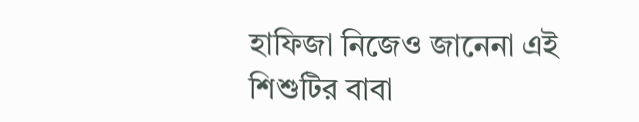হাফিজা নিজেও জানেনা এই শিশুটির বাবা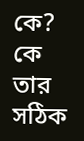কে? কে তার সঠিক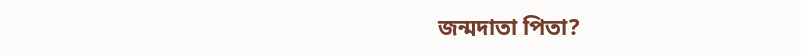জন্মদাতা পিতা?